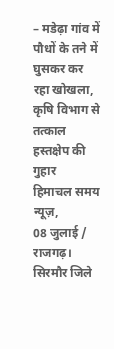– मडेढ़ा गांव में पौधों के तने में घुसकर कर रहा खोखला, कृषि विभाग से तत्काल हस्तक्षेप की गुहार
हिमाचल समय न्यूज़,
08 जुलाई / राजगढ़।
सिरमौर जिले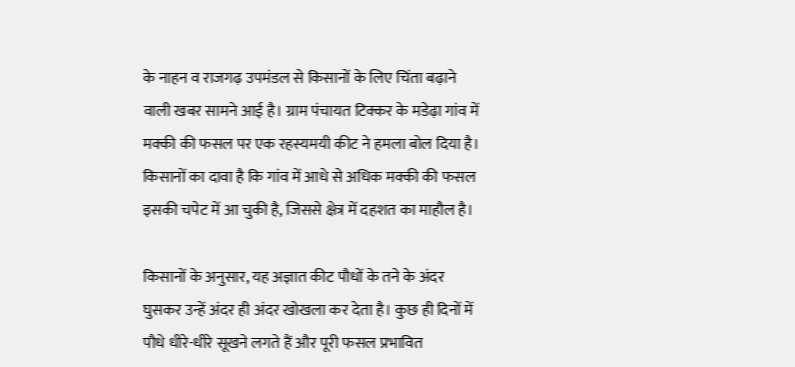के नाहन व राजगढ़ उपमंडल से किसानों के लिए चिंता बढ़ाने वाली खबर सामने आई है। ग्राम पंचायत टिक्कर के मडेढ़ा गांव में मक्की की फसल पर एक रहस्यमयी कीट ने हमला बोल दिया है। किसानों का दावा है कि गांव में आधे से अधिक मक्की की फसल इसकी चपेट में आ चुकी है, जिससे क्षेत्र में दहशत का माहौल है।

किसानों के अनुसार, यह अज्ञात कीट पौधों के तने के अंदर घुसकर उन्हें अंदर ही अंदर खोखला कर देता है। कुछ ही दिनों में पौधे धीरे-धीरे सूखने लगते हैं और पूरी फसल प्रभावित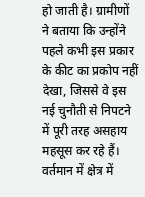हो जाती है। ग्रामीणों ने बताया कि उन्होंने पहले कभी इस प्रकार के कीट का प्रकोप नहीं देखा, जिससे वे इस नई चुनौती से निपटने में पूरी तरह असहाय महसूस कर रहे हैं।
वर्तमान में क्षेत्र में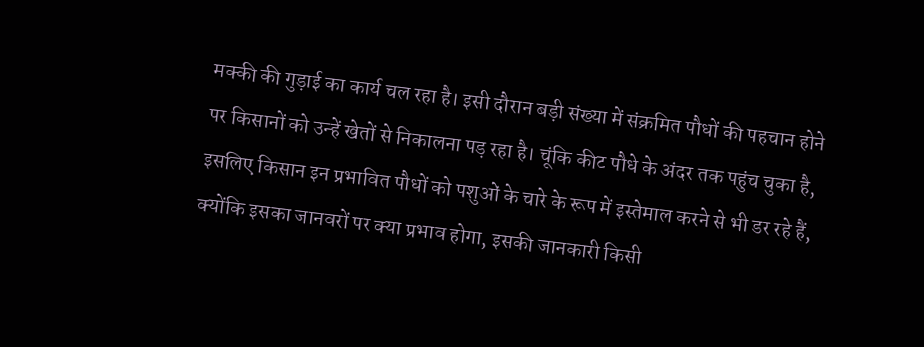मक्की की गुड़ाई का कार्य चल रहा है। इसी दौरान बड़ी संख्या में संक्रमित पौधों की पहचान होने पर किसानों को उन्हें खेतों से निकालना पड़ रहा है। चूंकि कीट पौधे के अंदर तक पहुंच चुका है, इसलिए किसान इन प्रभावित पौधों को पशुओं के चारे के रूप में इस्तेमाल करने से भी डर रहे हैं, क्योंकि इसका जानवरों पर क्या प्रभाव होगा, इसकी जानकारी किसी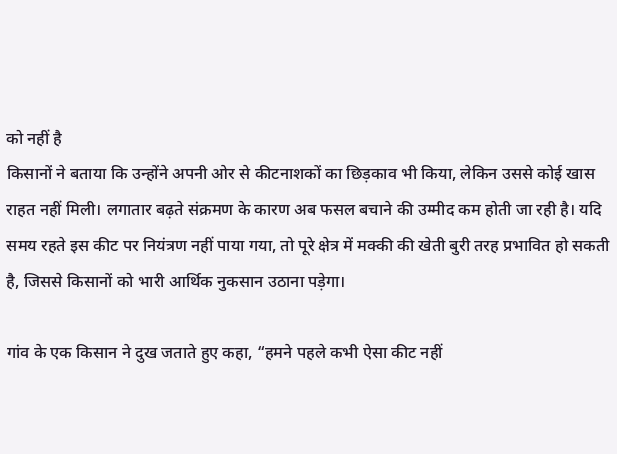को नहीं है
किसानों ने बताया कि उन्होंने अपनी ओर से कीटनाशकों का छिड़काव भी किया, लेकिन उससे कोई खास राहत नहीं मिली। लगातार बढ़ते संक्रमण के कारण अब फसल बचाने की उम्मीद कम होती जा रही है। यदि समय रहते इस कीट पर नियंत्रण नहीं पाया गया, तो पूरे क्षेत्र में मक्की की खेती बुरी तरह प्रभावित हो सकती है, जिससे किसानों को भारी आर्थिक नुकसान उठाना पड़ेगा।

गांव के एक किसान ने दुख जताते हुए कहा, “हमने पहले कभी ऐसा कीट नहीं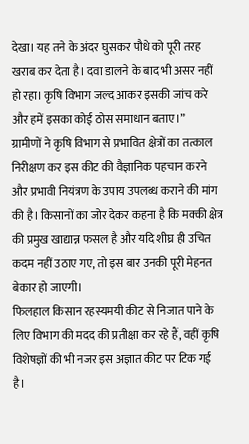देखा। यह तने के अंदर घुसकर पौधे को पूरी तरह खराब कर देता है। दवा डालने के बाद भी असर नहीं हो रहा। कृषि विभाग जल्द आकर इसकी जांच करे और हमें इसका कोई ठोस समाधान बताए।”
ग्रामीणों ने कृषि विभाग से प्रभावित क्षेत्रों का तत्काल निरीक्षण कर इस कीट की वैज्ञानिक पहचान करने और प्रभावी नियंत्रण के उपाय उपलब्ध कराने की मांग की है। किसानों का जोर देकर कहना है कि मक्की क्षेत्र की प्रमुख खाद्यान्न फसल है और यदि शीघ्र ही उचित कदम नहीं उठाए गए, तो इस बार उनकी पूरी मेहनत बेकार हो जाएगी।
फिलहाल किसान रहस्यमयी कीट से निजात पाने के लिए विभाग की मदद की प्रतीक्षा कर रहे हैं, वहीं कृषि विशेषज्ञों की भी नजर इस अज्ञात कीट पर टिक गई है।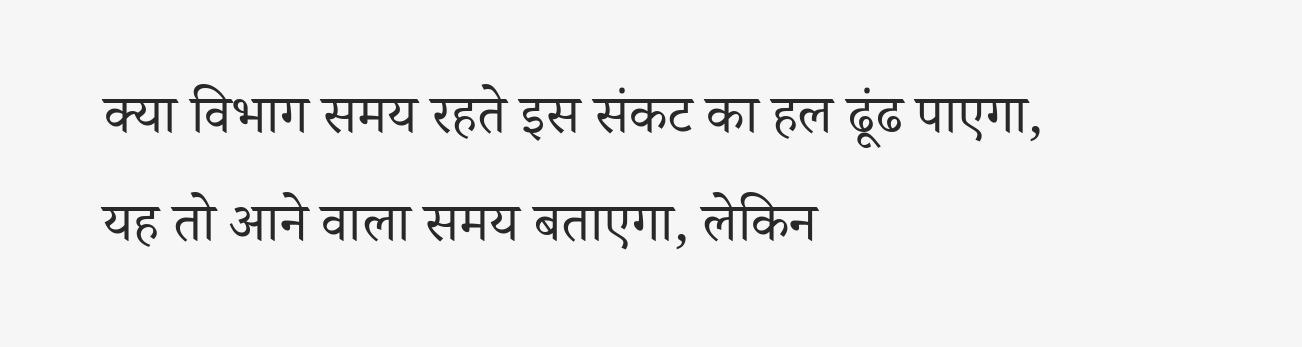क्या विभाग समय रहते इस संकट का हल ढूंढ पाएगा, यह तो आने वाला समय बताएगा, लेकिन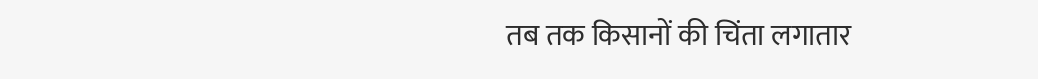तब तक किसानों की चिंता लगातार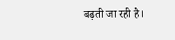बढ़ती जा रही है।